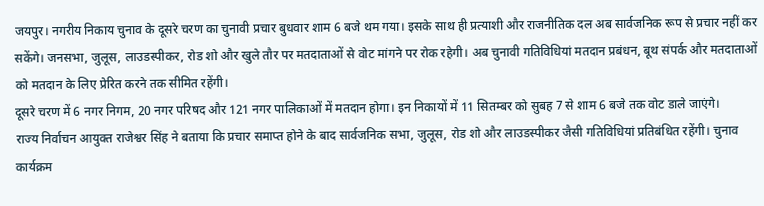जयपुर। नगरीय निकाय चुनाव के दूसरे चरण का चुनावी प्रचार बुधवार शाम 6 बजे थम गया। इसके साथ ही प्रत्याशी और राजनीतिक दल अब सार्वजनिक रूप से प्रचार नहीं कर सकेंगे। जनसभा, जुलूस, लाउडस्पीकर, रोड शो और खुले तौर पर मतदाताओं से वोट मांगने पर रोक रहेगी। अब चुनावी गतिविधियां मतदान प्रबंधन, बूथ संपर्क और मतदाताओं को मतदान के लिए प्रेरित करने तक सीमित रहेंगी।
दूसरे चरण में 6 नगर निगम, 20 नगर परिषद और 121 नगर पालिकाओं में मतदान होगा। इन निकायों में 11 सितम्बर को सुबह 7 से शाम 6 बजे तक वोट डाले जाएंगे।
राज्य निर्वाचन आयुक्त राजेश्वर सिंह ने बताया कि प्रचार समाप्त होने के बाद सार्वजनिक सभा, जुलूस, रोड शो और लाउडस्पीकर जैसी गतिविधियां प्रतिबंधित रहेंगी। चुनाव कार्यक्रम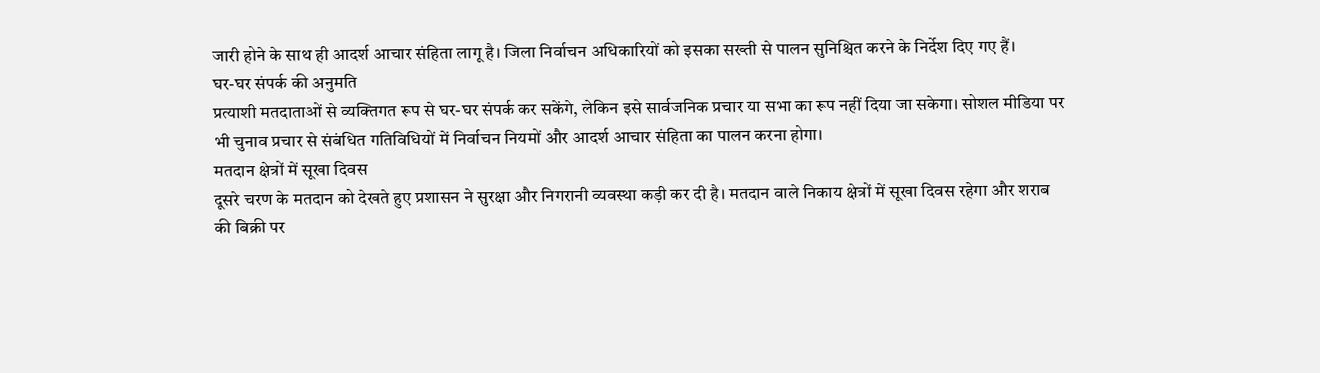जारी होने के साथ ही आदर्श आचार संहिता लागू है। जिला निर्वाचन अधिकारियों को इसका सख्ती से पालन सुनिश्चित करने के निर्देश दिए गए हैं।
घर-घर संपर्क की अनुमति
प्रत्याशी मतदाताओं से व्यक्तिगत रूप से घर-घर संपर्क कर सकेंगे, लेकिन इसे सार्वजनिक प्रचार या सभा का रूप नहीं दिया जा सकेगा। सोशल मीडिया पर भी चुनाव प्रचार से संबंधित गतिविधियों में निर्वाचन नियमों और आदर्श आचार संहिता का पालन करना होगा।
मतदान क्षेत्रों में सूखा दिवस
दूसरे चरण के मतदान को देखते हुए प्रशासन ने सुरक्षा और निगरानी व्यवस्था कड़ी कर दी है। मतदान वाले निकाय क्षेत्रों में सूखा दिवस रहेगा और शराब की बिक्री पर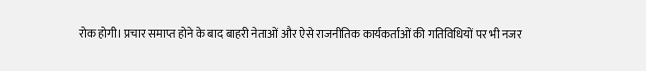रोक होगी। प्रचार समाप्त होने के बाद बाहरी नेताओं और ऐसे राजनीतिक कार्यकर्ताओं की गतिविधियों पर भी नजर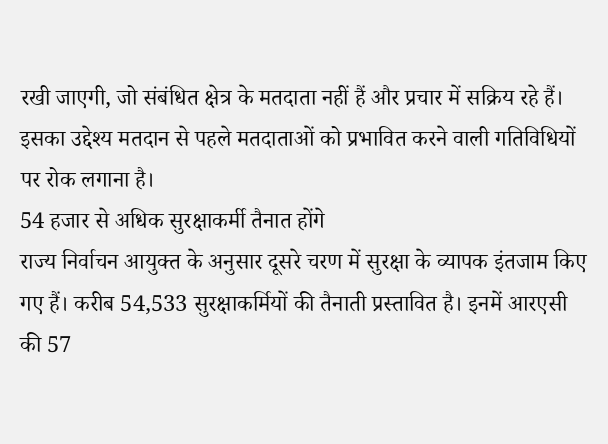रखी जाएगी, जो संबंधित क्षेत्र के मतदाता नहीं हैं और प्रचार में सक्रिय रहे हैं। इसका उद्देश्य मतदान से पहले मतदाताओं को प्रभावित करने वाली गतिविधियों पर रोक लगाना है।
54 हजार से अधिक सुरक्षाकर्मी तैनात होंगे
राज्य निर्वाचन आयुक्त के अनुसार दूसरे चरण में सुरक्षा के व्यापक इंतजाम किए गए हैं। करीब 54,533 सुरक्षाकर्मियों की तैनाती प्रस्तावित है। इनमें आरएसी की 57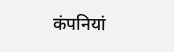कंपनियां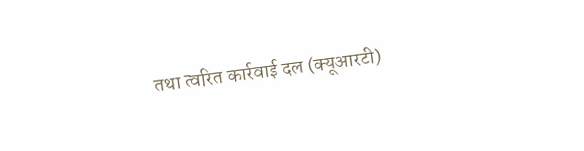तथा त्वरित कार्रवाई दल (क्यूआरटी)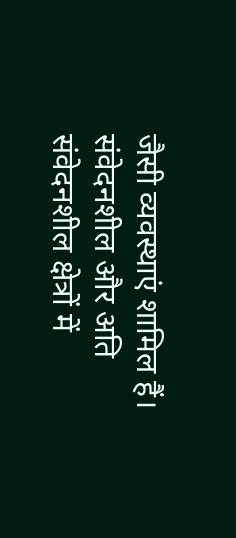जैसी व्यवस्थाएं शामिल हैं। संवेदनशील और अति संवेदनशील क्षेत्रों में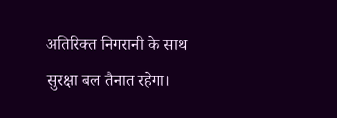अतिरिक्त निगरानी के साथ सुरक्षा बल तैनात रहेगा।